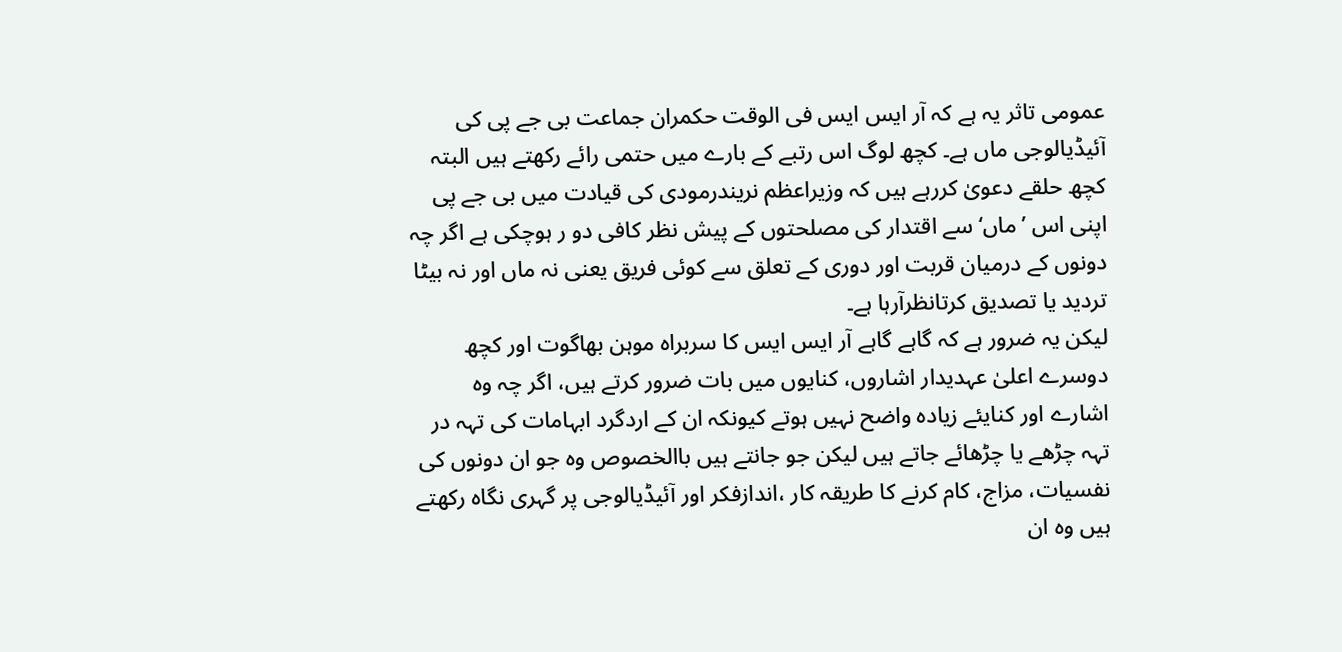عمومی تاثر یہ ہے کہ آر ایس ایس فی الوقت حکمران جماعت بی جے پی کی آئیڈیالوجی ماں ہے۔ کچھ لوگ اس رتبے کے بارے میں حتمی رائے رکھتے ہیں البتہ کچھ حلقے دعویٰ کررہے ہیں کہ وزیراعظم نریندرمودی کی قیادت میں بی جے پی اپنی اس ’ماں‘ سے اقتدار کی مصلحتوں کے پیش نظر کافی دو ر ہوچکی ہے اگر چہ دونوں کے درمیان قربت اور دوری کے تعلق سے کوئی فریق یعنی نہ ماں اور نہ بیٹا تردید یا تصدیق کرتانظرآرہا ہے۔
لیکن یہ ضرور ہے کہ گاہے گاہے آر ایس ایس کا سربراہ موہن بھاگوت اور کچھ دوسرے اعلیٰ عہدیدار اشاروں، کنایوں میں بات ضرور کرتے ہیں، اگر چہ وہ اشارے اور کنایئے زیادہ واضح نہیں ہوتے کیونکہ ان کے اردگرد ابہامات کی تہہ در تہہ چڑھے یا چڑھائے جاتے ہیں لیکن جو جانتے ہیں باالخصوص وہ جو ان دونوں کی نفسیات، مزاج، کام کرنے کا طریقہ کار ،اندازفکر اور آئیڈیالوجی پر گہری نگاہ رکھتے ہیں وہ ان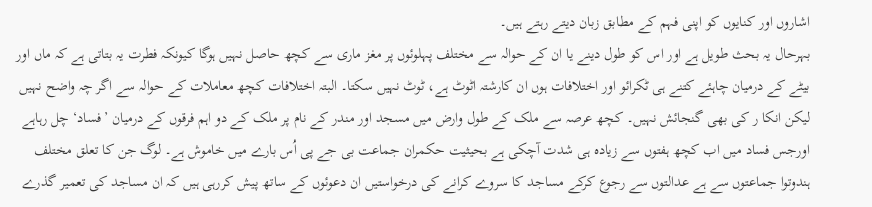اشاروں اور کنایوں کو اپنی فہم کے مطابق زبان دیتے رہتے ہیں۔
بہرحال یہ بحث طویل ہے اور اس کو طول دینے یا ان کے حوالہ سے مختلف پہلوئوں پر مغز ماری سے کچھ حاصل نہیں ہوگا کیونکہ فطرت یہ بتاتی ہے کہ ماں اور بیٹے کے درمیان چاہئے کتنے ہی ٹکرائو اور اختلافات ہوں ان کارشتہ اٹوٹ ہے، ٹوٹ نہیں سکتا۔ البتہ اختلافات کچھ معاملات کے حوالہ سے اگر چہ واضح نہیں لیکن انکا ر کی بھی گنجائش نہیں۔ کچھ عرصہ سے ملک کے طول وارض میں مسجد اور مندر کے نام پر ملک کے دو اہم فرقوں کے درمیان ’فساد‘ چل رہاہے اورجس فساد میں اب کچھ ہفتوں سے زیادہ ہی شدت آچکی ہے بحیثیت حکمران جماعت بی جے پی اُس بارے میں خاموش ہے۔ لوگ جن کا تعلق مختلف ہندوتوا جماعتوں سے ہے عدالتوں سے رجوع کرکے مساجد کا سروے کرانے کی درخواستیں ان دعوئوں کے ساتھ پیش کررہی ہیں کہ ان مساجد کی تعمیر گذرے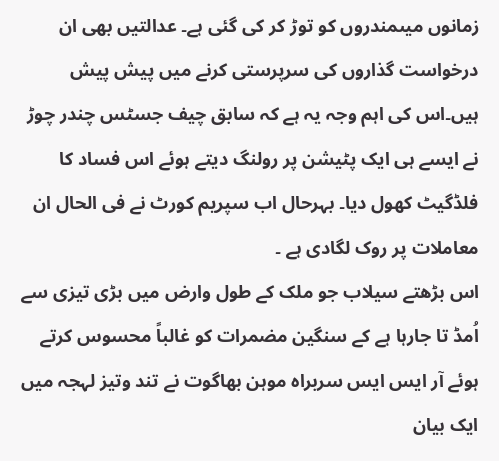زمانوں میںمندروں کو توڑ کر کی گئی ہے۔ عدالتیں بھی ان درخواست گذاروں کی سرپرستی کرنے میں پیش پیش ہیں۔اس کی اہم وجہ یہ ہے کہ سابق چیف جسٹس چندر چوڑ نے ایسے ہی ایک پٹیشن پر رولنگ دیتے ہوئے اس فساد کا فلڈگیٹ کھول دیا۔ بہرحال اب سپریم کورٹ نے فی الحال ان معاملات پر روک لگادی ہے ۔
اس بڑھتے سیلاب جو ملک کے طول وارض میں بڑی تیزی سے اُمڈ تا جارہا ہے کے سنگین مضمرات کو غالباً محسوس کرتے ہوئے آر ایس ایس سربراہ موہن بھاگوت نے تند وتیز لہجہ میں ایک بیان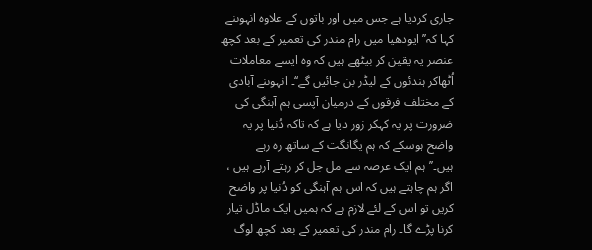جاری کردیا ہے جس میں اور باتوں کے علاوہ انہوںنے کہا کہ’’ ایودھیا میں رام مندر کی تعمیر کے بعد کچھ عنصر یہ یقین کر بیٹھے ہیں کہ وہ ایسے معاملات اُٹھاکر ہندئوں کے لیڈر بن جائیں گے‘‘۔ انہوںنے آبادی کے مختلف فرقوں کے درمیان آپسی ہم آہنگی کی ضرورت پر یہ کہکر زور دیا ہے کہ تاکہ دُنیا پر یہ واضح ہوسکے کہ ہم یگانگت کے ساتھ رہ رہے ہیں۔’’ہم ایک عرصہ سے مل جل کر رہتے آرہے ہیں ، اگر ہم چاہتے ہیں کہ اس ہم آہنگی کو دُنیا پر واضح کریں تو اس کے لئے لازم ہے کہ ہمیں ایک ماڈل تیار کرنا پڑے گا۔ رام مندر کی تعمیر کے بعد کچھ لوگ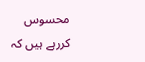محسوس کررہے ہیں کہ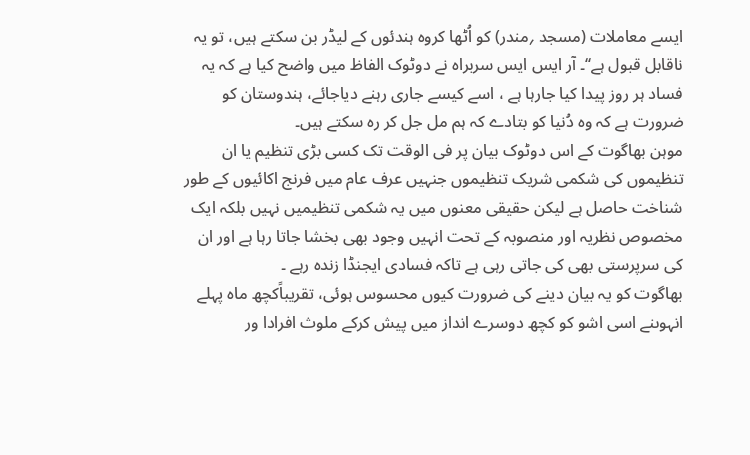ایسے معاملات (مسجد ؍مندر) کو اُٹھا کروہ ہندئوں کے لیڈر بن سکتے ہیں، تو یہ ناقابل قبول ہے‘‘۔ آر ایس ایس سربراہ نے دوٹوک الفاظ میں واضح کیا ہے کہ یہ فساد ہر روز پیدا کیا جارہا ہے ، اسے کیسے جاری رہنے دیاجائے، ہندوستان کو ضرورت ہے کہ وہ دُنیا کو بتادے کہ ہم مل جل کر رہ سکتے ہیں۔
موہن بھاگوت کے اس دوٹوک بیان پر فی الوقت تک کسی بڑی تنظیم یا ان تنظیموں کی شکمی شریک تنظیموں جنہیں عرف عام میں فرنج اکائیوں کے طور شناخت حاصل ہے لیکن حقیقی معنوں میں یہ شکمی تنظیمیں نہیں بلکہ ایک مخصوص نظریہ اور منصوبہ کے تحت انہیں وجود بھی بخشا جاتا رہا ہے اور ان کی سرپرستی بھی کی جاتی رہی ہے تاکہ فسادی ایجنڈا زندہ رہے ۔
بھاگوت کو یہ بیان دینے کی ضرورت کیوں محسوس ہوئی، تقریباًکچھ ماہ پہلے انہوںنے اسی اشو کو کچھ دوسرے انداز میں پیش کرکے ملوث افرادا ور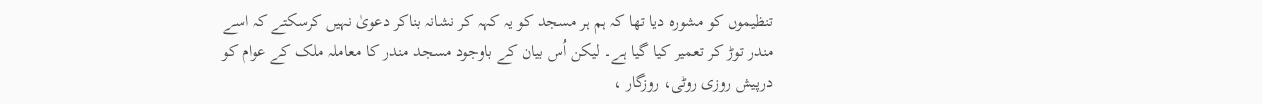تنظیموں کو مشورہ دیا تھا کہ ہم ہر مسجد کو یہ کہہ کر نشانہ بناکر دعویٰ نہیں کرسکتے کہ اسے مندر توڑ کر تعمیر کیا گیا ہے۔ لیکن اُس بیان کے باوجود مسجد مندر کا معاملہ ملک کے عوام کو درپیش روزی روٹی، روزگار ،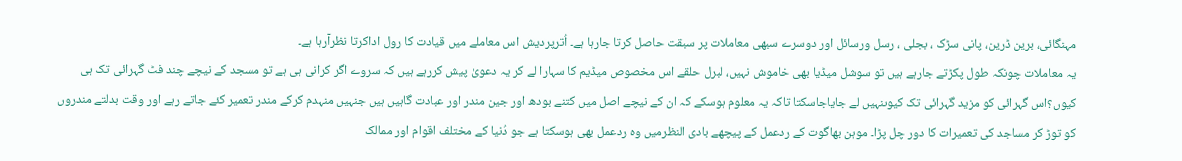مہنگائی، برین ڈرین، پانی سڑک ، بجلی ، رسل ورسائل اور دوسرے سبھی معاملات پر سبقت حاصل کرتا جارہا ہے۔ اُترپردیش اس معاملے میں قیادت کا رول اداکرتا نظرآرہا ہے۔
یہ معاملات چونکہ طول پکڑتے جارہے ہیں تو سوشل میڈیا بھی خاموش نہیں، لبرل حلقے اس مخصوص میڈیم کا سہارا لے کر یہ دعویٰ پیش کررہے ہیں کہ سروے اگر کرانی ہی ہے تو مسجد کے نیچے چند فٹ گہرائی تک ہی کیوں؟اس گہرائی کو مزید گہرائی تک کیوںنہیں لے جایاجاسکتا تاکہ یہ معلوم ہوسکے کہ ان کے نیچے اصل میں کتنے بودھ اور جین مندر اور عبادت گاہیں ہیں جنہیں منہدم کرکے مندر تعمیر کئے جاتے رہے اور وقت بدلتے مندروں کو توڑ کر مساجد کی تعمیرات کا دور چل پڑا۔ موہن بھاگوت کے ردعمل کے پیچھے بادی النظرمیں وہ ردعمل بھی ہوسکتا ہے جو دُنیا کے مختلف اقوام اور ممالک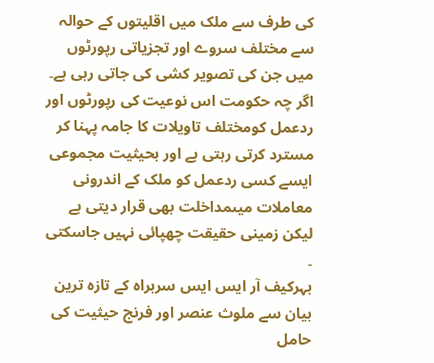کی طرف سے ملک میں اقلیتوں کے حوالہ سے مختلف سروے اور تجزیاتی رپورٹوں میں جن کی تصویر کشی کی جاتی رہی ہے۔ اگر چہ حکومت اس نوعیت کی رپورٹوں اور ردعمل کومختلف تاویلات کا جامہ پہنا کر مسترد کرتی رہتی ہے اور بحیثیت مجموعی ایسے کسی ردعمل کو ملک کے اندرونی معاملات میںمداخلت بھی قرار دیتی ہے لیکن زمینی حقیقت چھپائی نہیں جاسکتی ۔
بہرکیف آر ایس ایس سربراہ کے تازہ ترین بیان سے ملوث عنصر اور فرنج حیثیت کی حامل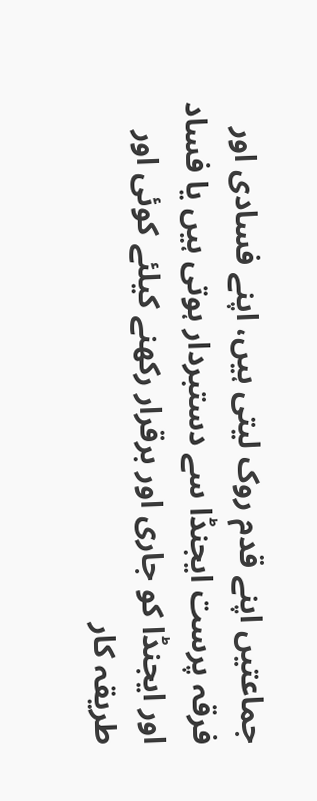جماعتیں اپنے قدم روک لیتی ہیں، اپنے فسادی اور فرقہ پرست ایجنڈا سے دستبردار ہوتی ہیں یا فساد اور ایجنڈا کو جاری اور برقرار رکھنے کیلئے کوئی اور طریقہ کار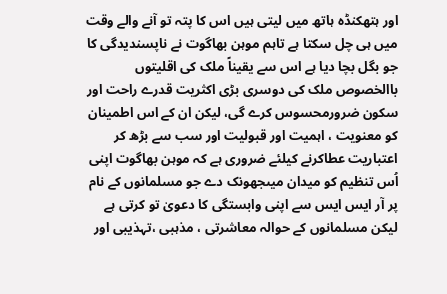اور ہتھکنڈہ ہاتھ میں لیتی ہیں اس کا پتہ تو آنے والے وقت میں ہی چل سکتا ہے تاہم موہن بھاگوت نے ناپسندیدگی کا جو بگل بچا دیا ہے اس سے یقیناً ملک کی اقلیتوں باالخصوص ملک کی دوسری بڑی اکثریت قدرے راحت اور سکون ضرورمحسوس کرے گی، لیکن ان کے اس اطمینان کو معنویت ، اہمیت اور قبولیت اور سب سے بڑھ کر اعتباریت عطاکرنے کیلئے ضروری ہے کہ موہن بھاگوت اپنی اُس تنظیم کو میدان میںجھونک دے جو مسلمانوں کے نام پر آر ایس ایس سے اپنی وابستگی کا دعویٰ تو کرتی ہے لیکن مسلمانوں کے حوالہ معاشرتی ، مذہبی ،تہذیبی اور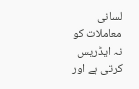لسانی معاملات کو نہ ایڈریس کرتی ہے اور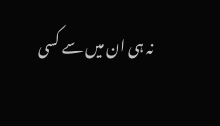نہ ہی ان میں سے کسی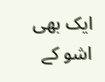ایک بھی اشو کے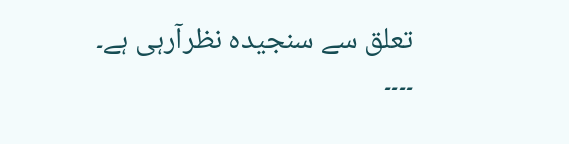تعلق سے سنجیدہ نظرآرہی ہے۔
۔۔۔۔